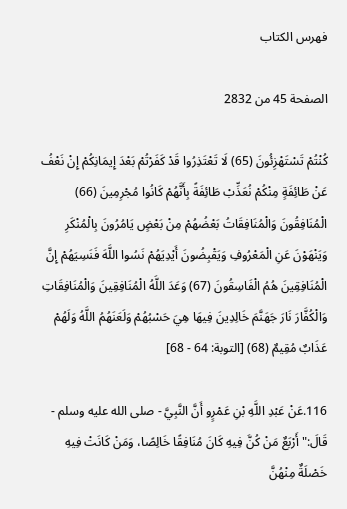فهرس الكتاب

الصفحة 45 من 2832

كُنْتُمْ تَسْتَهْزِئُونَ (65) لَا تَعْتَذِرُوا قَدْ كَفَرْتُمْ بَعْدَ إِيمَانِكُمْ إِنْ نَعْفُ عَنْ طَائِفَةٍ مِنْكُمْ نُعَذِّبْ طَائِفَةً بِأَنَّهُمْ كَانُوا مُجْرِمِينَ (66) الْمُنَافِقُونَ وَالْمُنَافِقَاتُ بَعْضُهُمْ مِنْ بَعْضٍ يَامُرُونَ بِالْمُنْكَرِ وَيَنْهَوْنَ عَنِ الْمَعْرُوفِ وَيَقْبِضُونَ أَيْدِيَهُمْ نَسُوا اللَّهَ فَنَسِيَهُمْ إِنَّ الْمُنَافِقِينَ هُمُ الْفَاسِقُونَ (67) وَعَدَ اللَّهُ الْمُنَافِقِينَ وَالْمُنَافِقَاتِ وَالْكُفَّارَ نَارَ جَهَنَّمَ خَالِدِينَ فِيهَا هِيَ حَسْبُهُمْ وَلَعَنَهُمُ اللَّهُ وَلَهُمْ عَذَابٌ مُقِيمٌ (68) [التوبة: 64 - 68]

116.عَنْ عَبْدِ اللَّهِ بْنِ عَمْرٍو أَنَّ النَّبِيَّ - صلى الله عليه وسلم - قَالَ:"أَرْبَعٌ مَنْ كُنَّ فِيهِ كَانَ مُنَافِقًا خَالِصًا، وَمَنْ كَانَتْ فِيهِ خَصْلَةٌ مِنْهُنَّ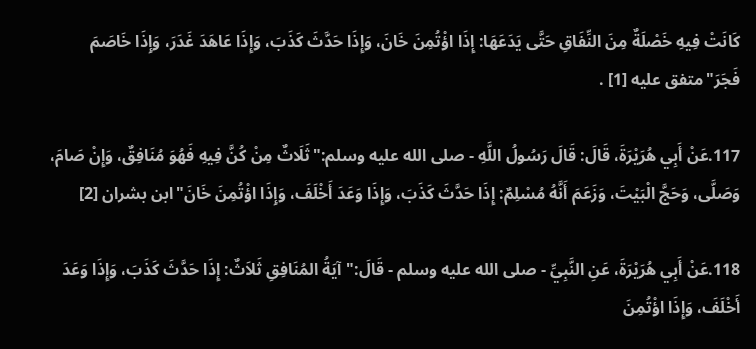كَانَتْ فِيهِ خَصْلَةٌ مِنَ النِّفَاقِ حَتَّى يَدَعَهَا: إِذَا اؤْتُمِنَ خَانَ، وَإِذَا حَدَّثَ كَذَبَ، وَإِذَا عَاهَدَ غَدَرَ، وَإِذَا خَاصَمَ فَجَرَ"متفق عليه [1] .

117.عَنْ أَبِي هُرَيْرَةَ، قَالَ: قَالَ رَسُولُ اللَّهِ - صلى الله عليه وسلم:"ثَلَاثٌ مِنْ كُنَّ فِيهِ فَهُوَ مُنَافِقٌ، وَإِنْ صَامَ، وَصَلَّى، وَحَجَّ الْبَيْتَ، وَزَعَمَ أَنَّهُ مُسْلِمٌ: إِذَا حَدَّثَ كَذَبَ، وَإِذَا وَعَدَ أَخْلَفَ، وَإِذَا اؤْتُمِنَ خَانَ"ابن بشران [2]

118.عَنْ أَبِي هُرَيْرَةَ، عَنِ النَّبِيِّ - صلى الله عليه وسلم - قَالَ:"آيَةُ المُنَافِقِ ثَلاَثٌ: إِذَا حَدَّثَ كَذَبَ، وَإِذَا وَعَدَ أَخْلَفَ، وَإِذَا اؤْتُمِنَ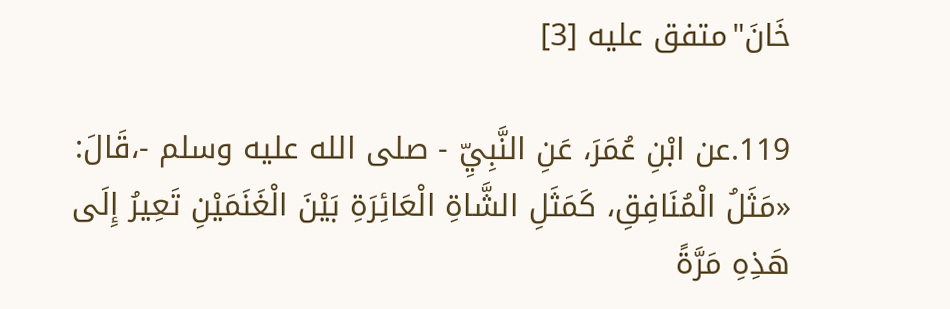خَانَ"متفق عليه [3]

119.عن ابْنِ عُمَرَ، عَنِ النَّبِيِّ - صلى الله عليه وسلم -،قَالَ: «مَثَلُ الْمُنَافِقِ، كَمَثَلِ الشَّاةِ الْعَائِرَةِ بَيْنَ الْغَنَمَيْنِ تَعِيرُ إِلَى هَذِهِ مَرَّةً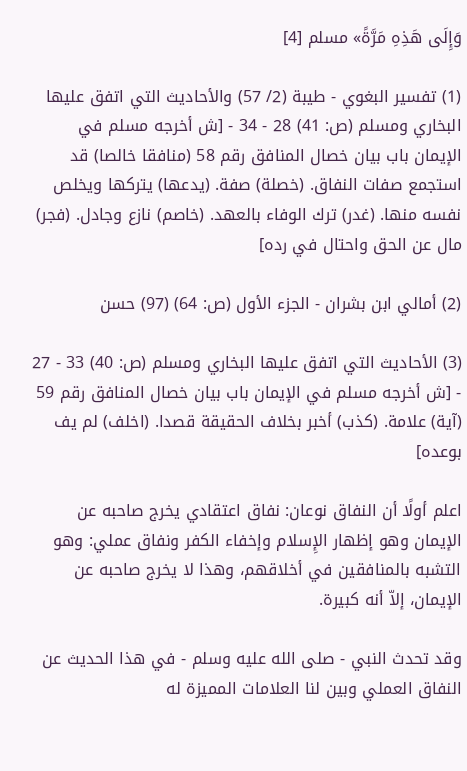وَإِلَى هَذِهِ مَرَّةً» مسلم [4]

(1) تفسير البغوي - طيبة (2/ 57) والأحاديث التي اتفق عليها البخاري ومسلم (ص: 41) 28 - 34 - [ش أخرجه مسلم في الإيمان باب بيان خصال المنافق رقم 58 (منافقا خالصا) قد استجمع صفات النفاق. (خصلة) صفة. (يدعها) يتركها ويخلص نفسه منها. (غدر) ترك الوفاء بالعهد. (خاصم) نازع وجادل. (فجر) مال عن الحق واحتال في رده]

(2) أمالي ابن بشران - الجزء الأول (ص: 64) (97) حسن

(3) الأحاديث التي اتفق عليها البخاري ومسلم (ص: 40) 33 - 27 - [ش أخرجه مسلم في الإيمان باب بيان خصال المنافق رقم 59 (آية) علامة. (كذب) أخبر بخلاف الحقيقة قصدا. (اخلف) لم يف بوعده]

اعلم أولًا أن النفاق نوعان: نفاق اعتقادي يخرج صاحبه عن الإيمان وهو إظهار الإِسلام وإخفاء الكفر ونفاق عملي: وهو التشبه بالمنافقين في أخلاقهم، وهذا لا يخرج صاحبه عن الإيمان، إلاّ أنه كبيرة.

وقد تحدث النبي - صلى الله عليه وسلم - في هذا الحديث عن النفاق العملي وبين لنا العلامات المميزة له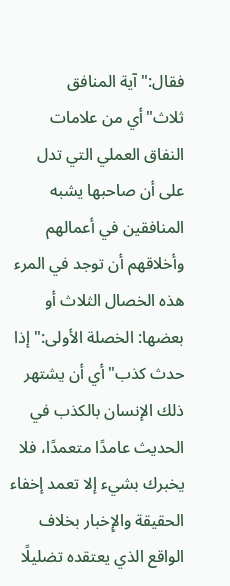فقال:"آية المنافق ثلاث"أي من علامات النفاق العملي التي تدل على أن صاحبها يشبه المنافقين في أعمالهم وأخلاقهم أن توجد في المرء هذه الخصال الثلاث أو بعضها: الخصلة الأولى:"إذا حدث كذب"أي أن يشتهر ذلك الإنسان بالكذب في الحديث عامدًا متعمدًا، فلا يخبرك بشيء إلا تعمد إخفاء الحقيقة والإِخبار بخلاف الواقع الذي يعتقده تضليلًا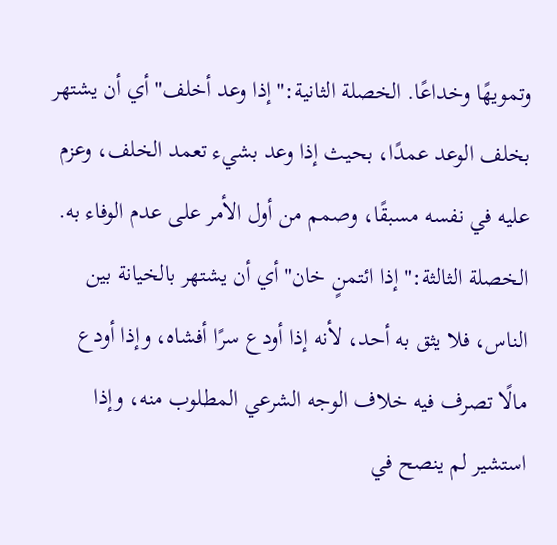وتمويهًا وخداعًا. الخصلة الثانية:"إذا وعد أخلف"أي أن يشتهر بخلف الوعد عمدًا، بحيث إذا وعد بشيء تعمد الخلف، وعزم عليه في نفسه مسبقًا، وصمم من أول الأمر على عدم الوفاء به. الخصلة الثالثة:"إذا ائتمنٍ خان"أي أن يشتهر بالخيانة بين الناس، فلا يثق به أحد، لأنه إذا أودع سرًا أفشاه، وإذا أودع مالًا تصرف فيه خلاف الوجه الشرعي المطلوب منه، وإذا استشير لم ينصح في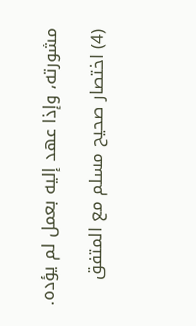مشورته، وإذا عهد إليه بعمل لم يؤده.

(4) اختصار صحيح مسلم مع المتفق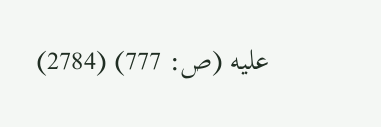عليه (ص: 777) (2784)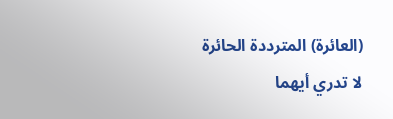(العائرة) المترددة الحائرة لا تدري أيهما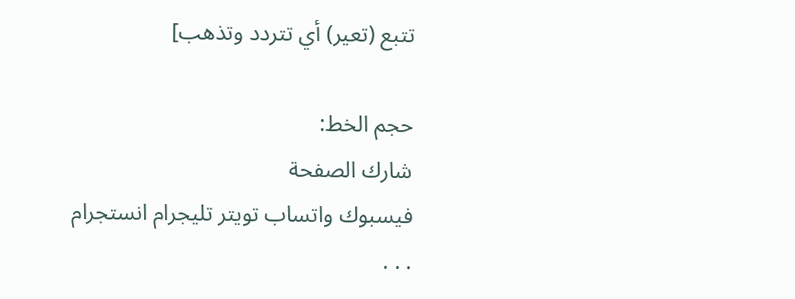تتبع (تعير) أي تتردد وتذهب]

حجم الخط:
شارك الصفحة
فيسبوك واتساب تويتر تليجرام انستجرام
. . .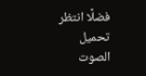فضلًا انتظر تحميل الصوت